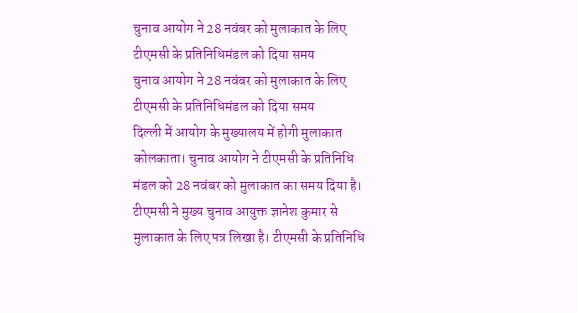चुनाव आयोग ने 28 नवंबर को मुलाकात के लिए टीएमसी के प्रतिनिधिमंडल को दिया समय
चुनाव आयोग ने 28 नवंबर को मुलाकात के लिए टीएमसी के प्रतिनिधिमंडल को दिया समय
दिल्ली में आयोग के मुख्यालय में होगी मुलाकात
कोलकाता। चुनाव आयोग ने टीएमसी के प्रतिनिधि मंडल को 28 नवंबर को मुलाकात का समय दिया है। टीएमसी ने मुख्य चुनाव आयुक्त ज्ञानेश कुमार से मुलाकात के लिए पत्र लिखा है। टीएमसी के प्रतिनिधि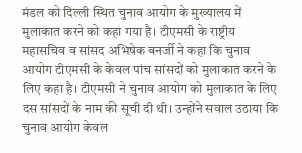मंडल को दिल्ली स्थित चुनाव आयोग के मुख्यालय में मुलाकात करने को कहा गया है। टीएमसी के राष्ट्रीय महासचिव व सांसद अभिषेक बनर्जी ने कहा कि चुनाव आयोग टीएमसी के केवल पांच सांसदों को मुलाकात करने के लिए कहा है। टीएमसी ने चुनाव आयोग को मुलाकात के लिए दस सांसदों के नाम की सूची दी थी। उन्होंने सवाल उठाया कि चुनाव आयोग केवल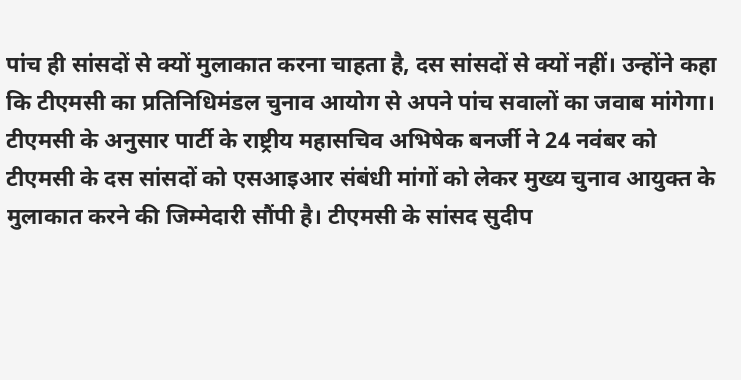पांच ही सांसदों से क्यों मुलाकात करना चाहता है, दस सांसदों से क्यों नहीं। उन्होंने कहा कि टीएमसी का प्रतिनिधिमंडल चुनाव आयोग से अपने पांच सवालों का जवाब मांगेगा। टीएमसी के अनुसार पार्टी के राष्ट्रीय महासचिव अभिषेक बनर्जी ने 24 नवंबर को टीएमसी के दस सांसदों को एसआइआर संबंधी मांगों को लेकर मुख्य चुनाव आयुक्त के मुलाकात करने की जिम्मेदारी सौंपी है। टीएमसी के सांसद सुदीप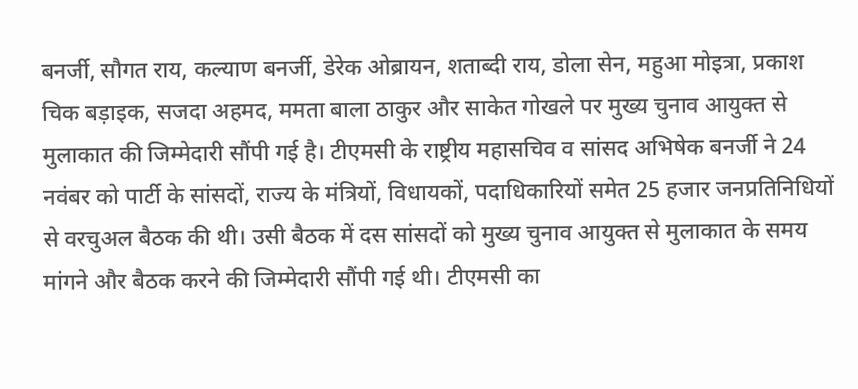बनर्जी, सौगत राय, कल्याण बनर्जी, डेरेक ओब्रायन, शताब्दी राय, डोला सेन, महुआ मोइत्रा, प्रकाश चिक बड़ाइक, सजदा अहमद, ममता बाला ठाकुर और साकेत गोखले पर मुख्य चुनाव आयुक्त से मुलाकात की जिम्मेदारी सौंपी गई है। टीएमसी के राष्ट्रीय महासचिव व सांसद अभिषेक बनर्जी ने 24 नवंबर को पार्टी के सांसदों, राज्य के मंत्रियों, विधायकों, पदाधिकारियों समेत 25 हजार जनप्रतिनिधियों से वरचुअल बैठक की थी। उसी बैठक में दस सांसदों को मुख्य चुनाव आयुक्त से मुलाकात के समय मांगने और बैठक करने की जिम्मेदारी सौंपी गई थी। टीएमसी का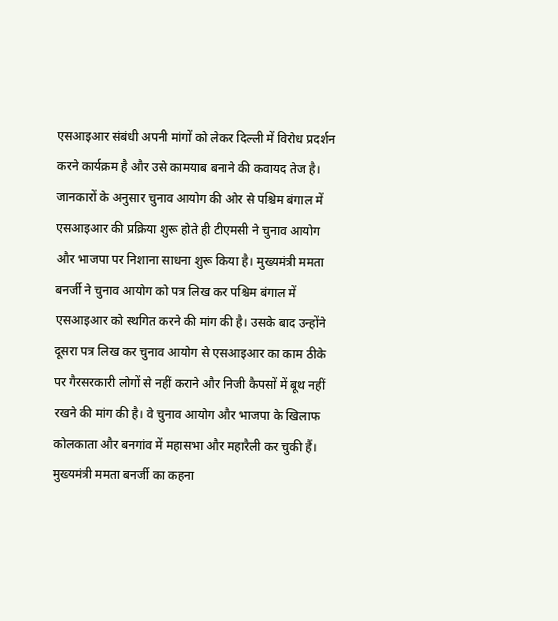एसआइआर संबंधी अपनी मांगों को लेकर दिल्ली में विरोध प्रदर्शन करने कार्यक्रम है और उसे कामयाब बनाने की कवायद तेज है। जानकारों के अनुसार चुनाव आयोग की ओर से पश्चिम बंगाल में एसआइआर की प्रक्रिया शुरू होते ही टीएमसी ने चुनाव आयोग और भाजपा पर निशाना साधना शुरू किया है। मुख्यमंत्री ममता बनर्जी ने चुनाव आयोग को पत्र लिख कर पश्चिम बंगाल में एसआइआर को स्थगित करने की मांग की है। उसके बाद उन्होंने दूसरा पत्र लिख कर चुनाव आयोग से एसआइआर का काम ठीके पर गैरसरकारी लोगों से नहीं कराने और निजी कैपसों में बूथ नहीं रखने की मांग की है। वे चुनाव आयोग और भाजपा के खिलाफ कोलकाता और बनगांव में महासभा और महारैली कर चुकी हैं। मुख्यमंत्री ममता बनर्जी का कहना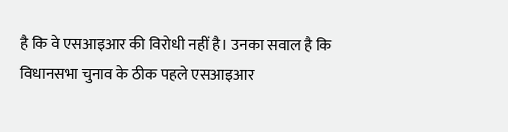है कि वे एसआइआर की विरोधी नहीं है। उनका सवाल है कि विधानसभा चुनाव के ठीक पहले एसआइआर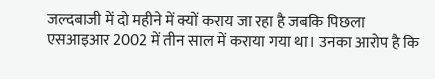जल्दबाजी में दो महीने में क्यों कराय जा रहा है जबकि पिछला एसआइआर 2002 में तीन साल में कराया गया था। उनका आरोप है कि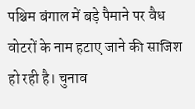पश्चिम बंगाल में बड़े पैमाने पर वैध वोटरों के नाम हटाए जाने की साजिश हो रही है। चुनाव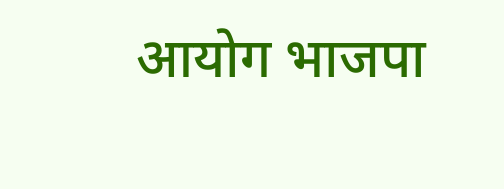आयोग भाजपा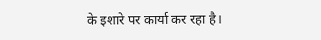के इशारे पर कार्या कर रहा है।